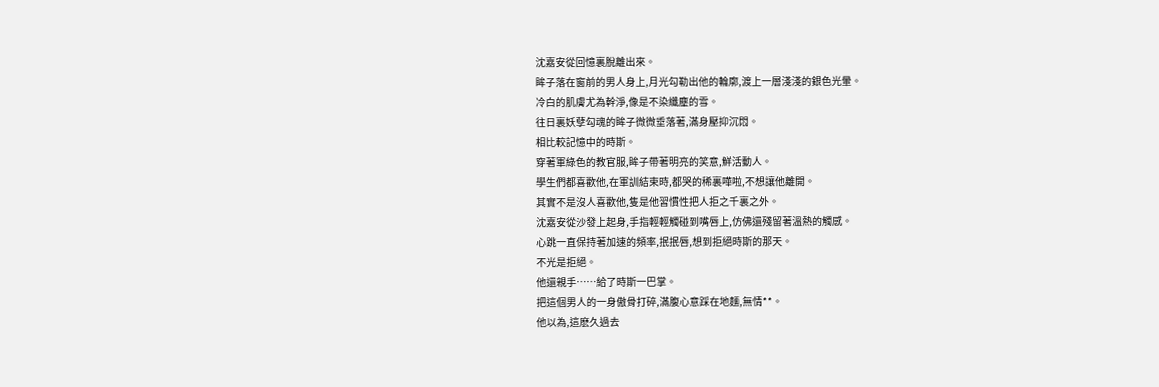沈嘉安從回憶裏脫離出來。
眸子落在窗前的男人身上,月光勾勒出他的輪廓,渡上一層淺淺的銀色光暈。
冷白的肌膚尤為幹淨,像是不染纖塵的雪。
往日裏妖孽勾魂的眸子微微垂落著,滿身壓抑沉悶。
相比較記憶中的時斯。
穿著軍綠色的教官服,眸子帶著明亮的笑意,鮮活動人。
學生們都喜歡他,在軍訓結束時,都哭的稀裏嘩啦,不想讓他離開。
其實不是沒人喜歡他,隻是他習慣性把人拒之千裏之外。
沈嘉安從沙發上起身,手指輕輕觸碰到嘴唇上,仿佛還殘留著溫熱的觸感。
心跳一直保持著加速的頻率,抿抿唇,想到拒絕時斯的那天。
不光是拒絕。
他還親手……給了時斯一巴掌。
把這個男人的一身傲骨打碎,滿腹心意踩在地麵,無情**。
他以為,這麽久過去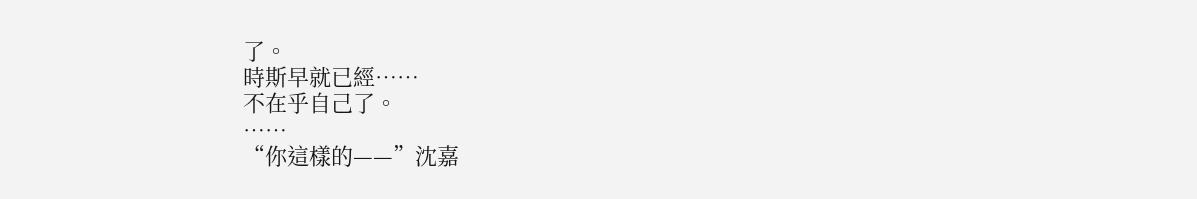了。
時斯早就已經……
不在乎自己了。
……
“你這樣的——”沈嘉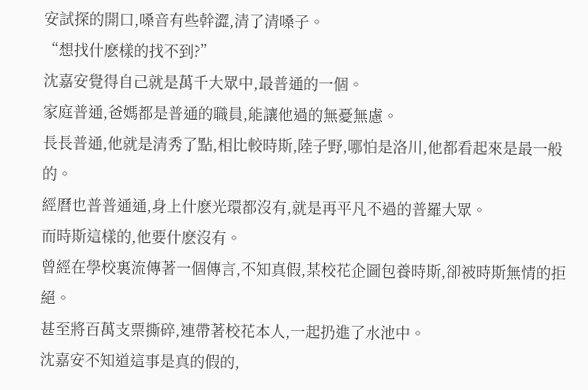安試探的開口,嗓音有些幹澀,清了清嗓子。
“想找什麽樣的找不到?”
沈嘉安覺得自己就是萬千大眾中,最普通的一個。
家庭普通,爸媽都是普通的職員,能讓他過的無憂無慮。
長長普通,他就是清秀了點,相比較時斯,陸子野,哪怕是洛川,他都看起來是最一般的。
經曆也普普通通,身上什麽光環都沒有,就是再平凡不過的普羅大眾。
而時斯這樣的,他要什麽沒有。
曾經在學校裏流傳著一個傳言,不知真假,某校花企圖包養時斯,卻被時斯無情的拒絕。
甚至將百萬支票撕碎,連帶著校花本人,一起扔進了水池中。
沈嘉安不知道這事是真的假的,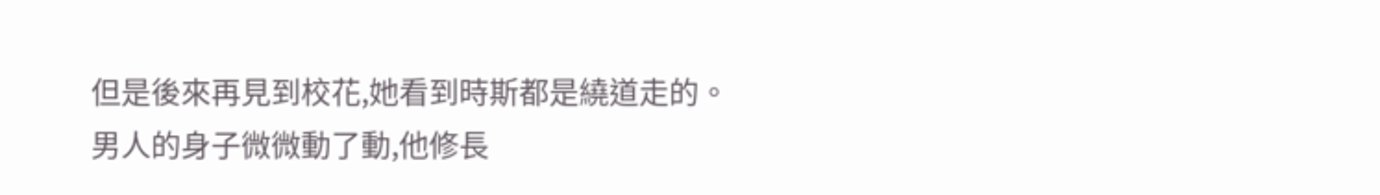但是後來再見到校花,她看到時斯都是繞道走的。
男人的身子微微動了動,他修長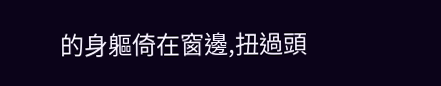的身軀倚在窗邊,扭過頭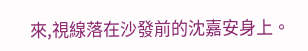來,視線落在沙發前的沈嘉安身上。